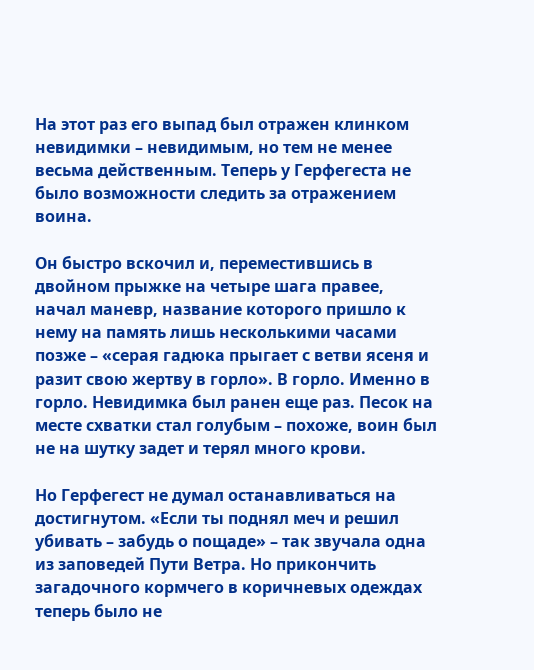На этот раз его выпад был отражен клинком невидимки – невидимым, но тем не менее весьма действенным. Теперь у Герфегеста не было возможности следить за отражением воина.

Он быстро вскочил и, переместившись в двойном прыжке на четыре шага правее, начал маневр, название которого пришло к нему на память лишь несколькими часами позже – «серая гадюка прыгает с ветви ясеня и разит свою жертву в горло». В горло. Именно в горло. Невидимка был ранен еще раз. Песок на месте схватки стал голубым – похоже, воин был не на шутку задет и терял много крови.

Но Герфегест не думал останавливаться на достигнутом. «Если ты поднял меч и решил убивать – забудь о пощаде» – так звучала одна из заповедей Пути Ветра. Но прикончить загадочного кормчего в коричневых одеждах теперь было не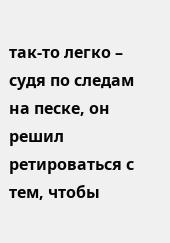так-то легко – судя по следам на песке, он решил ретироваться с тем, чтобы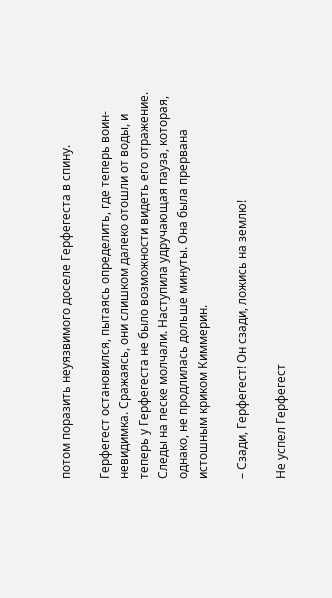потом поразить неуязвимого доселе Герфегеста в спину.

Герфегест остановился, пытаясь определить, где теперь воин-невидимка. Сражаясь, они слишком далеко отошли от воды, и теперь у Герфегеста не было возможности видеть его отражение. Следы на песке молчали. Наступила удручающая пауза, которая, однако, не продлилась дольше минуты. Она была прервана истошным криком Киммерин.

– Сзади, Герфегест! Он сзади, ложись на землю!

Не успел Герфегест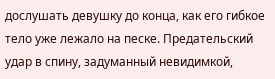дослушать девушку до конца, как его гибкое тело уже лежало на песке. Предательский удар в спину, задуманный невидимкой,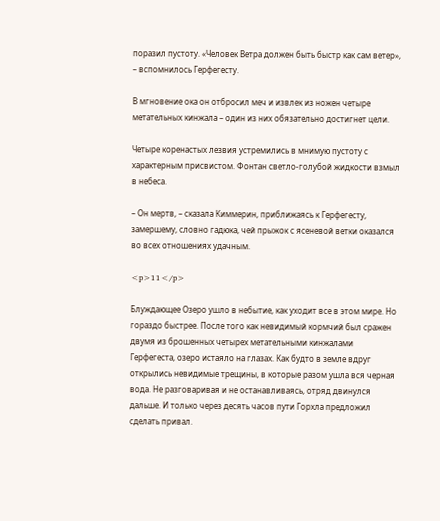поразил пустоту. «Человек Ветра должен быть быстр как сам ветер», – вспомнилось Герфегесту.

В мгновение ока он отбросил меч и извлек из ножен четыре метательных кинжала – один из них обязательно достигнет цели.

Четыре коренастых лезвия устремились в мнимую пустоту с характерным присвистом. Фонтан светло-голубой жидкости взмыл в небеса.

– Он мертв, – сказала Киммерин, приближаясь к Герфегесту, замершему, словно гадюка, чей прыжок с ясеневой ветки оказался во всех отношениях удачным.

<p>11</p>

Блуждающее Озеро ушло в небытие, как уходит все в этом мире. Но гораздо быстрее. После того как невидимый кормчий был сражен двумя из брошенных четырех метательными кинжалами Герфегеста, озеро истаяло на глазах. Как будто в земле вдруг открылись невидимые трещины, в которые разом ушла вся черная вода. Не разговаривая и не останавливаясь, отряд двинулся дальше. И только через десять часов пути Горхла предложил сделать привал.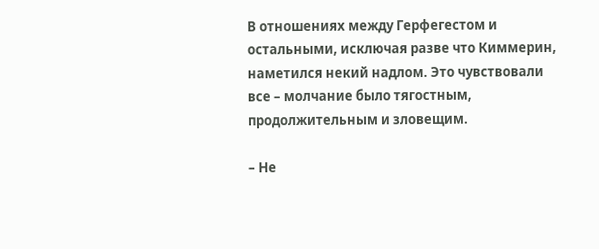В отношениях между Герфегестом и остальными, исключая разве что Киммерин, наметился некий надлом. Это чувствовали все – молчание было тягостным, продолжительным и зловещим.

– Не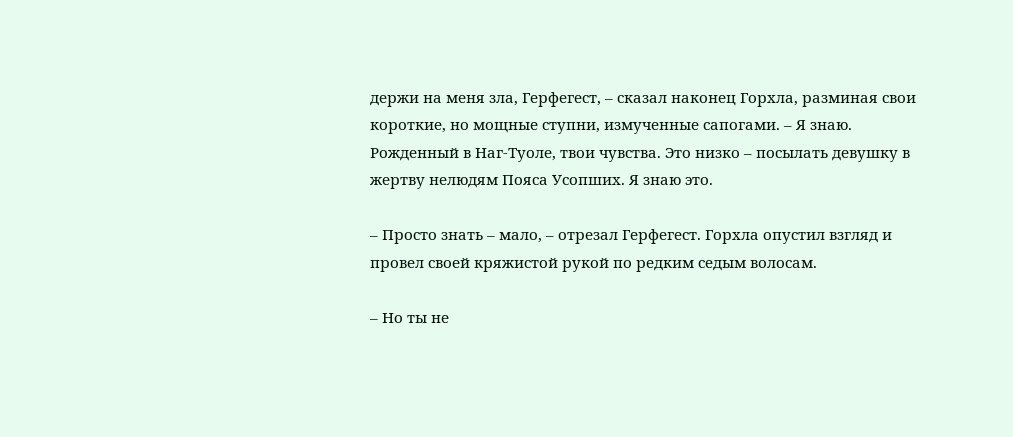держи на меня зла, Герфегест, – сказал наконец Горхла, разминая свои короткие, но мощные ступни, измученные сапогами. – Я знаю. Рожденный в Наг-Туоле, твои чувства. Это низко – посылать девушку в жертву нелюдям Пояса Усопших. Я знаю это.

– Просто знать – мало, – отрезал Герфегест. Горхла опустил взгляд и провел своей кряжистой рукой по редким седым волосам.

– Но ты не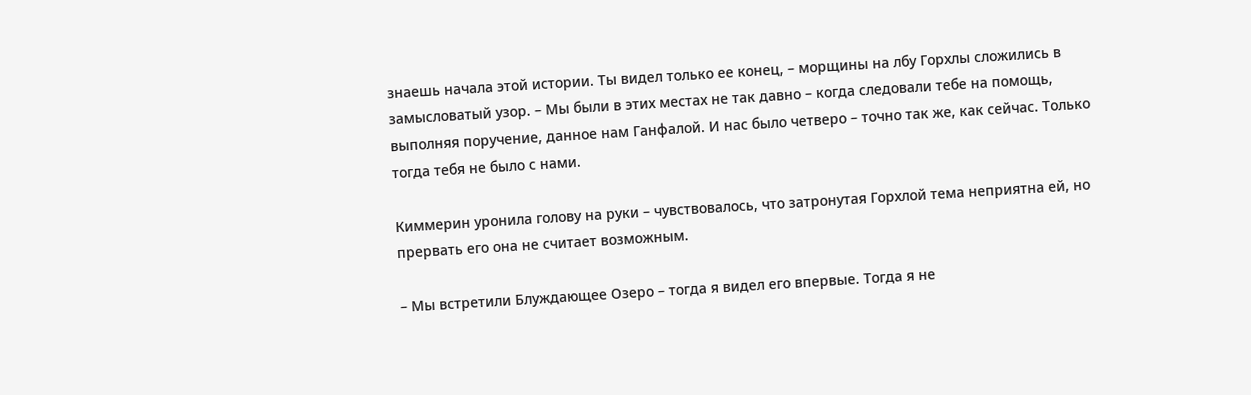знаешь начала этой истории. Ты видел только ее конец, – морщины на лбу Горхлы сложились в замысловатый узор. – Мы были в этих местах не так давно – когда следовали тебе на помощь, выполняя поручение, данное нам Ганфалой. И нас было четверо – точно так же, как сейчас. Только тогда тебя не было с нами.

Киммерин уронила голову на руки – чувствовалось, что затронутая Горхлой тема неприятна ей, но прервать его она не считает возможным.

– Мы встретили Блуждающее Озеро – тогда я видел его впервые. Тогда я не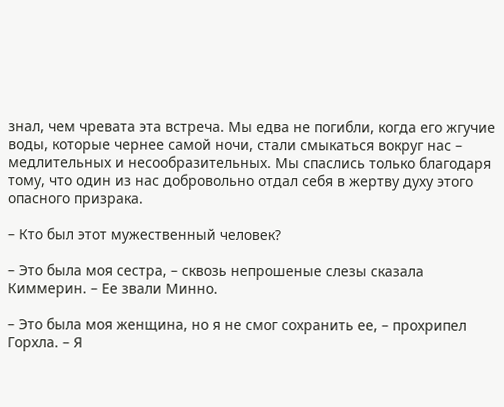знал, чем чревата эта встреча. Мы едва не погибли, когда его жгучие воды, которые чернее самой ночи, стали смыкаться вокруг нас – медлительных и несообразительных. Мы спаслись только благодаря тому, что один из нас добровольно отдал себя в жертву духу этого опасного призрака.

– Кто был этот мужественный человек?

– Это была моя сестра, – сквозь непрошеные слезы сказала Киммерин. – Ее звали Минно.

– Это была моя женщина, но я не смог сохранить ее, – прохрипел Горхла. – Я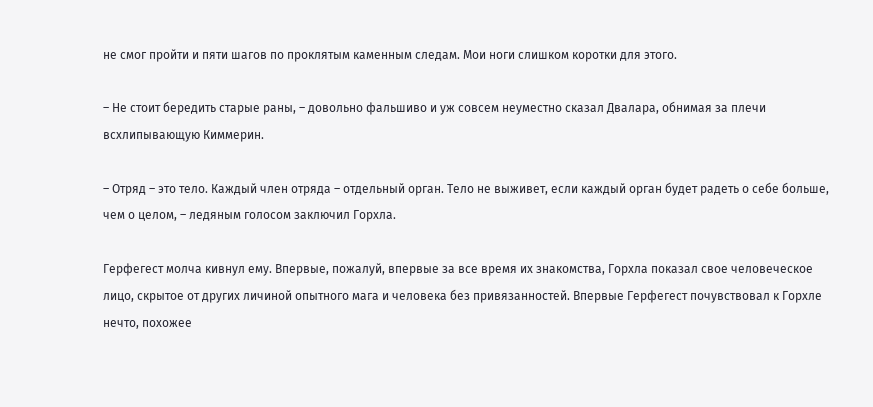не смог пройти и пяти шагов по проклятым каменным следам. Мои ноги слишком коротки для этого.

– Не стоит бередить старые раны, – довольно фальшиво и уж совсем неуместно сказал Двалара, обнимая за плечи всхлипывающую Киммерин.

– Отряд – это тело. Каждый член отряда – отдельный орган. Тело не выживет, если каждый орган будет радеть о себе больше, чем о целом, – ледяным голосом заключил Горхла.

Герфегест молча кивнул ему. Впервые, пожалуй, впервые за все время их знакомства, Горхла показал свое человеческое лицо, скрытое от других личиной опытного мага и человека без привязанностей. Впервые Герфегест почувствовал к Горхле нечто, похожее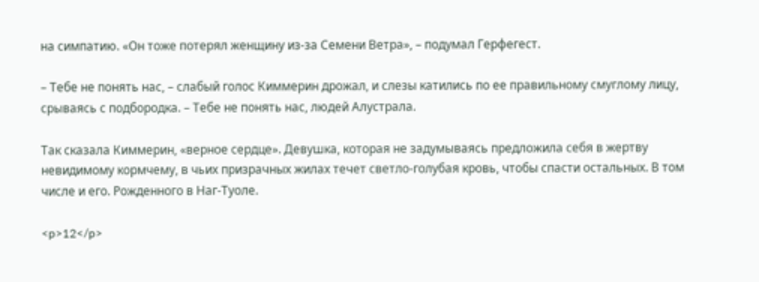на симпатию. «Он тоже потерял женщину из-за Семени Ветра», – подумал Герфегест.

– Тебе не понять нас, – слабый голос Киммерин дрожал, и слезы катились по ее правильному смуглому лицу, срываясь с подбородка. – Тебе не понять нас, людей Алустрала.

Так сказала Киммерин, «верное сердце». Девушка, которая не задумываясь предложила себя в жертву невидимому кормчему, в чьих призрачных жилах течет светло-голубая кровь, чтобы спасти остальных. В том числе и его. Рожденного в Наг-Туоле.

<p>12</p>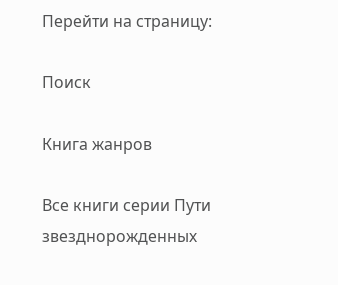Перейти на страницу:

Поиск

Книга жанров

Все книги серии Пути звезднорожденных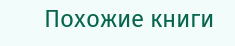Похожие книги